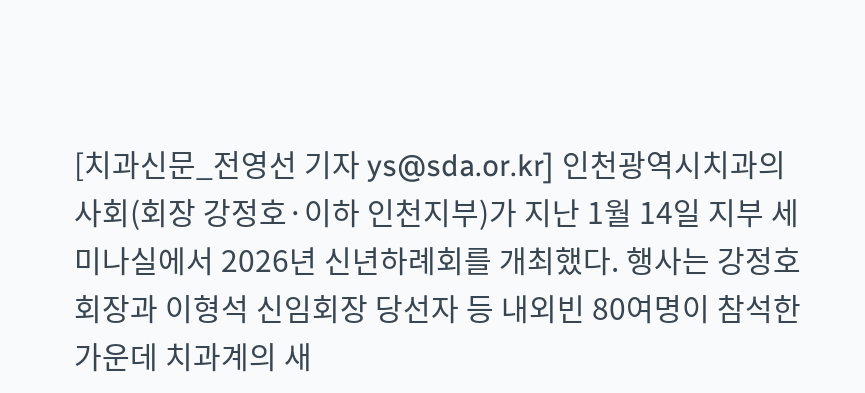[치과신문_전영선 기자 ys@sda.or.kr] 인천광역시치과의사회(회장 강정호·이하 인천지부)가 지난 1월 14일 지부 세미나실에서 2026년 신년하례회를 개최했다. 행사는 강정호 회장과 이형석 신임회장 당선자 등 내외빈 80여명이 참석한 가운데 치과계의 새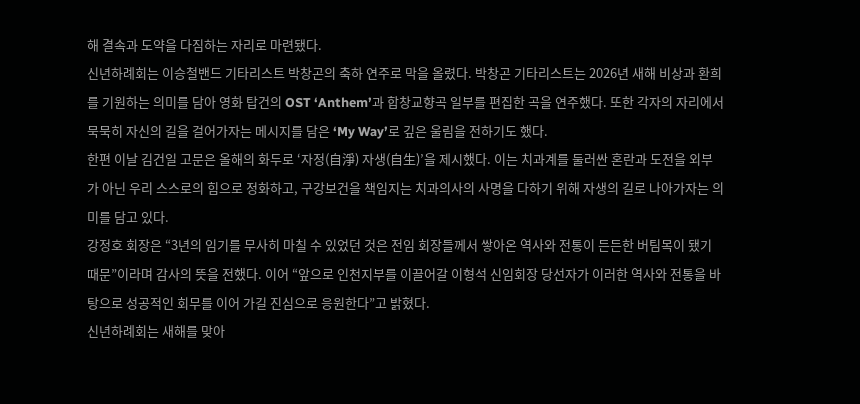해 결속과 도약을 다짐하는 자리로 마련됐다.
신년하례회는 이승철밴드 기타리스트 박창곤의 축하 연주로 막을 올렸다. 박창곤 기타리스트는 2026년 새해 비상과 환희를 기원하는 의미를 담아 영화 탑건의 OST ‘Anthem’과 합창교향곡 일부를 편집한 곡을 연주했다. 또한 각자의 자리에서 묵묵히 자신의 길을 걸어가자는 메시지를 담은 ‘My Way’로 깊은 울림을 전하기도 했다.
한편 이날 김건일 고문은 올해의 화두로 ‘자정(自淨) 자생(自生)’을 제시했다. 이는 치과계를 둘러싼 혼란과 도전을 외부가 아닌 우리 스스로의 힘으로 정화하고, 구강보건을 책임지는 치과의사의 사명을 다하기 위해 자생의 길로 나아가자는 의미를 담고 있다.
강정호 회장은 “3년의 임기를 무사히 마칠 수 있었던 것은 전임 회장들께서 쌓아온 역사와 전통이 든든한 버팀목이 됐기 때문”이라며 감사의 뜻을 전했다. 이어 “앞으로 인천지부를 이끌어갈 이형석 신임회장 당선자가 이러한 역사와 전통을 바탕으로 성공적인 회무를 이어 가길 진심으로 응원한다”고 밝혔다.
신년하례회는 새해를 맞아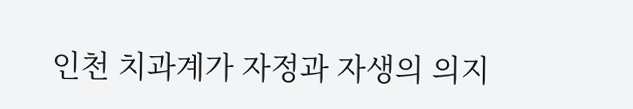인천 치과계가 자정과 자생의 의지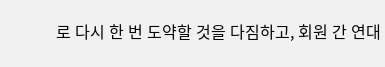로 다시 한 번 도약할 것을 다짐하고, 회원 간 연대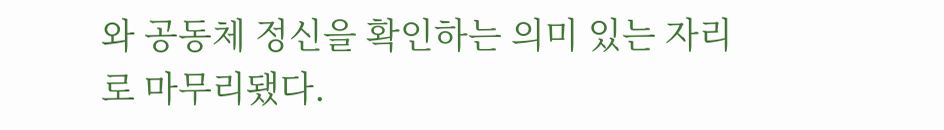와 공동체 정신을 확인하는 의미 있는 자리로 마무리됐다.